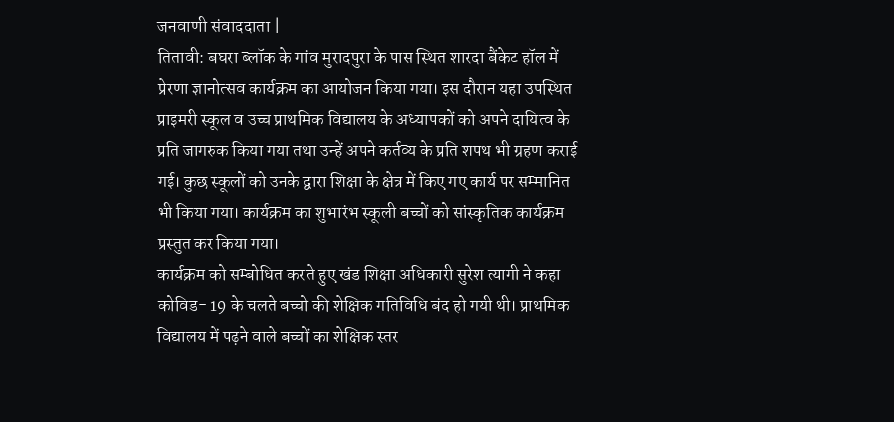जनवाणी संवाददाता |
तितावी: बघरा ब्लॉक के गांव मुरादपुरा के पास स्थित शारदा बैंकेट हॉल में प्रेरणा ज्ञानोत्सव कार्यक्रम का आयोजन किया गया। इस दौरान यहा उपस्थित प्राइमरी स्कूल व उच्च प्राथमिक विद्यालय के अध्यापकों को अपने दायित्व के प्रति जागरुक किया गया तथा उन्हें अपने कर्तव्य के प्रति शपथ भी ग्रहण कराई गई। कुछ स्कूलों को उनके द्वारा शिक्षा के क्षेत्र में किए गए कार्य पर सम्मानित भी किया गया। कार्यक्रम का शुभारंभ स्कूली बच्चों को सांस्कृतिक कार्यक्रम प्रस्तुत कर किया गया।
कार्यक्रम को सम्बोधित करते हुए खंड शिक्षा अधिकारी सुरेश त्यागी ने कहा कोविड- 19 के चलते बच्चो की शेक्षिक गतिविधि बंद हो गयी थी। प्राथमिक विद्यालय में पढ़ने वाले बच्चों का शेक्षिक स्तर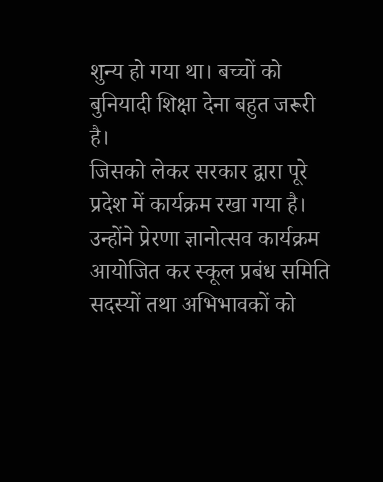शुन्य हो गया था। बच्चों को बुनियादी शिक्षा देना बहुत जरूरी है।
जिसको लेकर सरकार द्वारा पूरे प्रदेश में कार्यक्रम रखा गया है। उन्होंने प्रेरणा ज्ञानोत्सव कार्यक्रम आयोजित कर स्कूल प्रबंध समिति सदस्यों तथा अभिभावकों को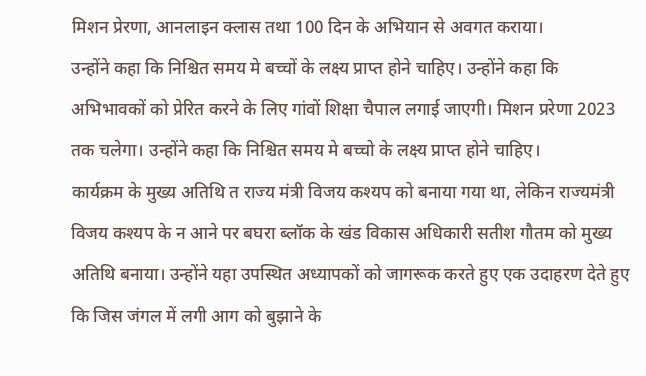मिशन प्रेरणा, आनलाइन क्लास तथा 100 दिन के अभियान से अवगत कराया।
उन्होंने कहा कि निश्चित समय मे बच्चों के लक्ष्य प्राप्त होने चाहिए। उन्होंने कहा कि अभिभावकों को प्रेरित करने के लिए गांवों शिक्षा चैपाल लगाई जाएगी। मिशन प्ररेणा 2023 तक चलेगा। उन्होंने कहा कि निश्चित समय मे बच्चो के लक्ष्य प्राप्त होने चाहिए।
कार्यक्रम के मुख्य अतिथि त राज्य मंत्री विजय कश्यप को बनाया गया था, लेकिन राज्यमंत्री विजय कश्यप के न आने पर बघरा ब्लॉक के खंड विकास अधिकारी सतीश गौतम को मुख्य अतिथि बनाया। उन्होंने यहा उपस्थित अध्यापकों को जागरूक करते हुए एक उदाहरण देते हुए कि जिस जंगल में लगी आग को बुझाने के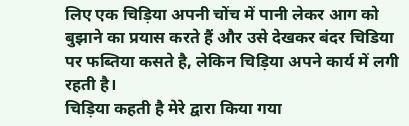लिए एक चिड़िया अपनी चोंच में पानी लेकर आग को बुझाने का प्रयास करते हैं और उसे देखकर बंदर चिडिया पर फब्तिया कसते है, लेकिन चिड़िया अपने कार्य में लगी रहती है।
चिड़िया कहती है मेरे द्वारा किया गया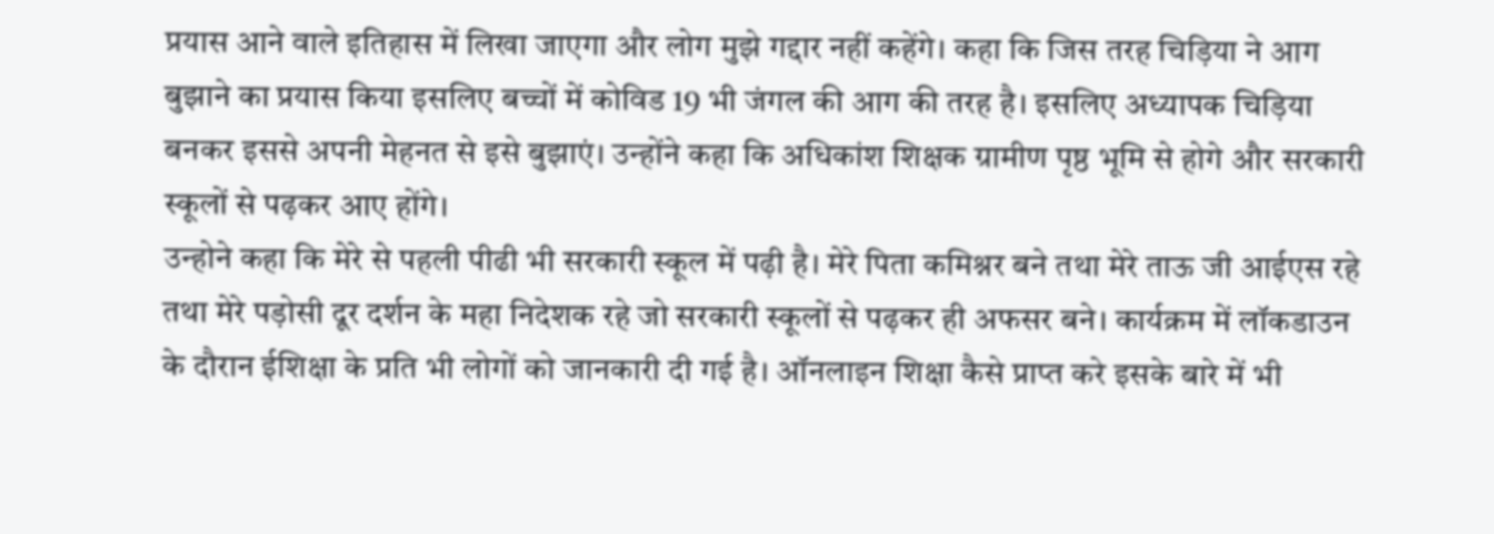प्रयास आने वाले इतिहास में लिखा जाएगा और लोग मुझे गद्दार नहीं कहेंगे। कहा कि जिस तरह चिड़िया ने आग बुझाने का प्रयास किया इसलिए बच्चों में कोविड 19 भी जंगल की आग की तरह है। इसलिए अध्यापक चिड़िया बनकर इससे अपनी मेहनत से इसे बुझाएं। उन्होंने कहा कि अधिकांश शिक्षक ग्रामीण पृष्ठ भूमि से होगे और सरकारी स्कूलों से पढ़कर आए होंगे।
उन्होने कहा कि मेरे से पहली पीढी भी सरकारी स्कूल में पढ़ी है। मेरे पिता कमिश्नर बने तथा मेरे ताऊ जी आईएस रहे तथा मेरे पड़ोसी दूर दर्शन के महा निदेशक रहे जो सरकारी स्कूलों से पढ़कर ही अफसर बने। कार्यक्रम में लॉकडाउन के दौरान ईशिक्षा के प्रति भी लोगों को जानकारी दी गई है। ऑनलाइन शिक्षा कैसे प्राप्त करे इसके बारे में भी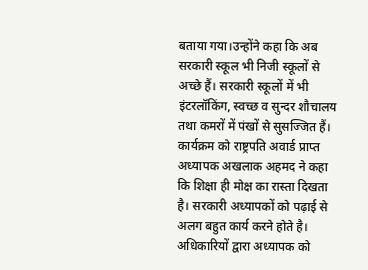बताया गया।उन्होंने कहा कि अब सरकारी स्कूल भी निजी स्कूलों से अच्छे हैं। सरकारी स्कूलों में भी इंटरलॉकिंग, स्वच्छ व सुन्दर शौचालय तथा कमरों में पंखों से सुसज्जित हैं।
कार्यक्रम को राष्ट्रपति अवार्ड प्राप्त अध्यापक अखलाक अहमद ने कहा कि शिक्षा ही मोक्ष का रास्ता दिखता है। सरकारी अध्यापकों को पढ़ाई से अलग बहुत कार्य करने होते है। अधिकारियों द्वारा अध्यापक को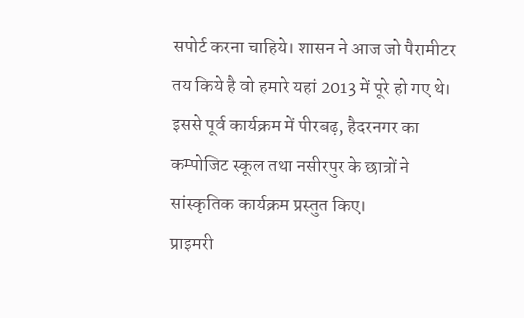सपोर्ट करना चाहिये। शासन ने आज जो पैरामीटर तय किये है वो हमारे यहां 2013 में पूरे हो गए थे। इससे पूर्व कार्यक्रम में पीरबढ़, हैदरनगर का कम्पोजिट स्कूल तथा नसीरपुर के छात्रों ने सांस्कृतिक कार्यक्रम प्रस्तुत किए।
प्राइमरी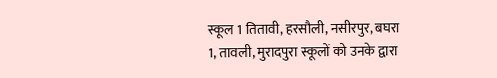स्कूल 1 तितावी, हरसौली, नसीरपुर, बघरा 1, तावली, मुरादपुरा स्कूलों को उनके द्वारा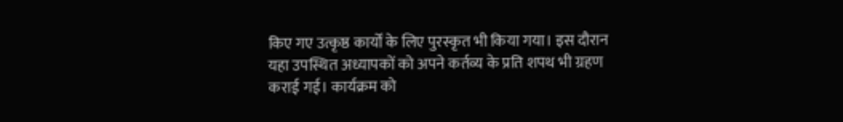किए गए उत्कृष्ठ कार्यों के लिए पुरस्कृत भी किया गया। इस दौरान यहा उपस्थित अध्यापकों को अपने कर्तव्य के प्रति शपथ भी ग्रहण कराई गई। कार्यक्रम को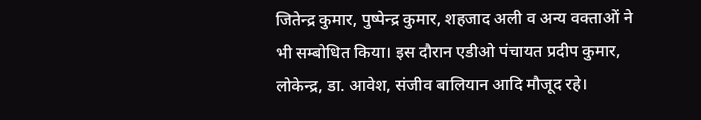जितेन्द्र कुमार, पुष्पेन्द्र कुमार, शहजाद अली व अन्य वक्ताओं ने भी सम्बोधित किया। इस दौरान एडीओ पंचायत प्रदीप कुमार, लोकेन्द्र, डा. आवेश, संजीव बालियान आदि मौजूद रहे।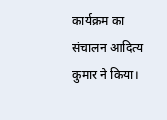कार्यक्रम का संचालन आदित्य कुमार ने किया।